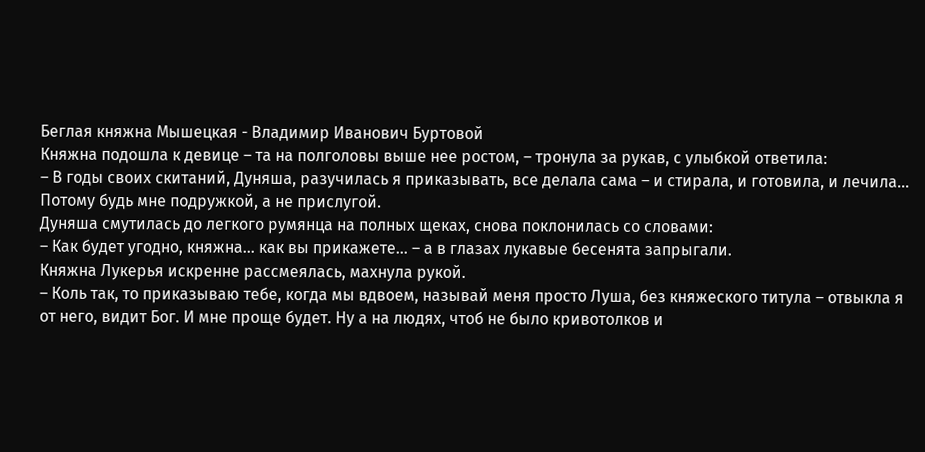Беглая княжна Мышецкая - Владимир Иванович Буртовой
Княжна подошла к девице – та на полголовы выше нее ростом, – тронула за рукав, с улыбкой ответила:
– В годы своих скитаний, Дуняша, разучилась я приказывать, все делала сама – и стирала, и готовила, и лечила… Потому будь мне подружкой, а не прислугой.
Дуняша смутилась до легкого румянца на полных щеках, снова поклонилась со словами:
– Как будет угодно, княжна… как вы прикажете… – а в глазах лукавые бесенята запрыгали.
Княжна Лукерья искренне рассмеялась, махнула рукой.
– Коль так, то приказываю тебе, когда мы вдвоем, называй меня просто Луша, без княжеского титула – отвыкла я от него, видит Бог. И мне проще будет. Ну а на людях, чтоб не было кривотолков и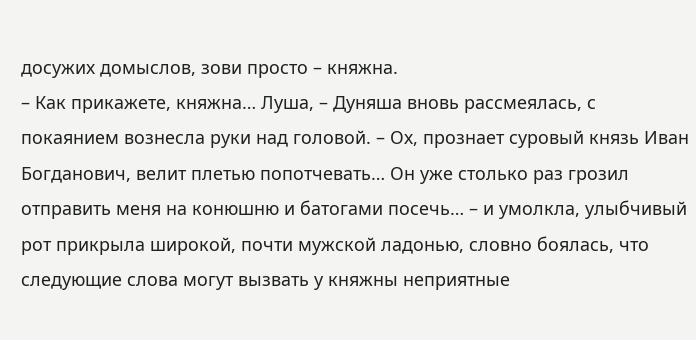досужих домыслов, зови просто – княжна.
– Как прикажете, княжна… Луша, – Дуняша вновь рассмеялась, с покаянием вознесла руки над головой. – Ох, прознает суровый князь Иван Богданович, велит плетью попотчевать… Он уже столько раз грозил отправить меня на конюшню и батогами посечь… – и умолкла, улыбчивый рот прикрыла широкой, почти мужской ладонью, словно боялась, что следующие слова могут вызвать у княжны неприятные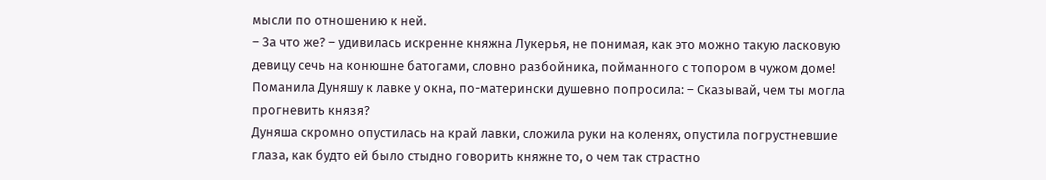мысли по отношению к ней.
– За что же? – удивилась искренне княжна Лукерья, не понимая, как это можно такую ласковую девицу сечь на конюшне батогами, словно разбойника, пойманного с топором в чужом доме! Поманила Дуняшу к лавке у окна, по-матерински душевно попросила: – Сказывай, чем ты могла прогневить князя?
Дуняша скромно опустилась на край лавки, сложила руки на коленях, опустила погрустневшие глаза, как будто ей было стыдно говорить княжне то, о чем так страстно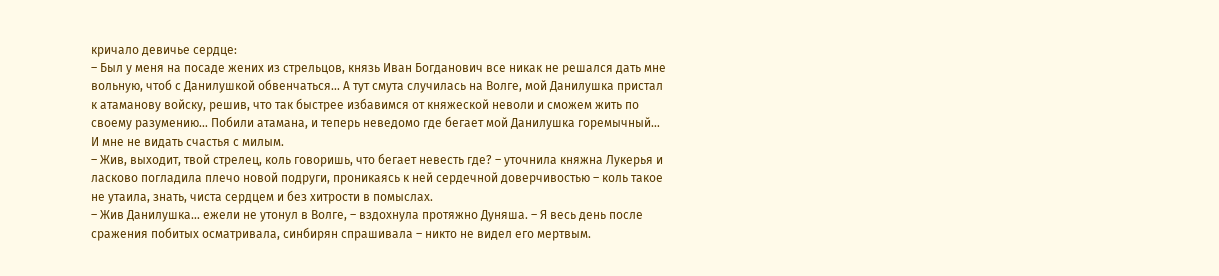кричало девичье сердце:
– Был у меня на посаде жених из стрельцов, князь Иван Богданович все никак не решался дать мне вольную, чтоб с Данилушкой обвенчаться… А тут смута случилась на Волге, мой Данилушка пристал к атаманову войску, решив, что так быстрее избавимся от княжеской неволи и сможем жить по своему разумению… Побили атамана, и теперь неведомо где бегает мой Данилушка горемычный… И мне не видать счастья с милым.
– Жив, выходит, твой стрелец, коль говоришь, что бегает невесть где? – уточнила княжна Лукерья и ласково погладила плечо новой подруги, проникаясь к ней сердечной доверчивостью – коль такое не утаила, знать, чиста сердцем и без хитрости в помыслах.
– Жив Данилушка… ежели не утонул в Волге, – вздохнула протяжно Дуняша. – Я весь день после сражения побитых осматривала, синбирян спрашивала – никто не видел его мертвым.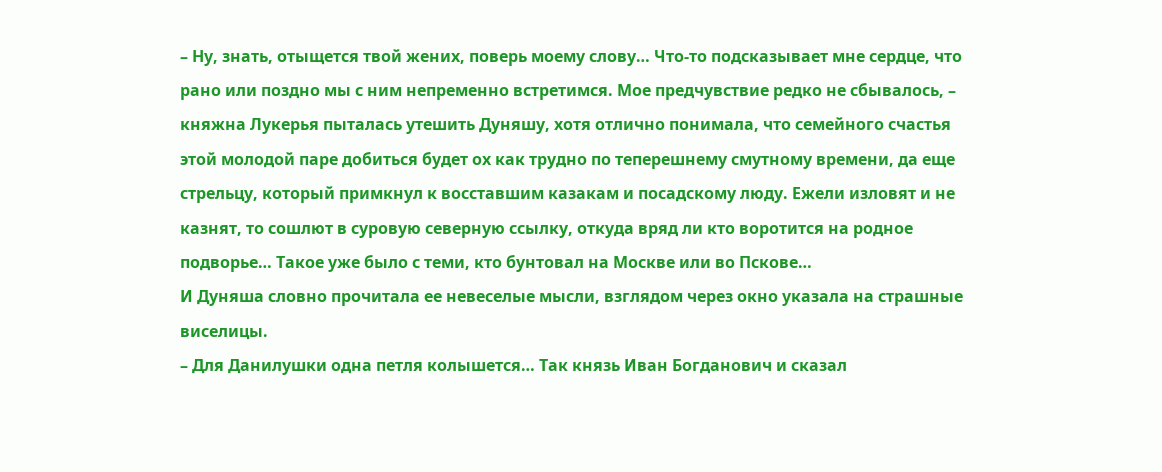– Ну, знать, отыщется твой жених, поверь моему слову… Что-то подсказывает мне сердце, что рано или поздно мы с ним непременно встретимся. Мое предчувствие редко не сбывалось, – княжна Лукерья пыталась утешить Дуняшу, хотя отлично понимала, что семейного счастья этой молодой паре добиться будет ох как трудно по теперешнему смутному времени, да еще стрельцу, который примкнул к восставшим казакам и посадскому люду. Ежели изловят и не казнят, то сошлют в суровую северную ссылку, откуда вряд ли кто воротится на родное подворье… Такое уже было с теми, кто бунтовал на Москве или во Пскове…
И Дуняша словно прочитала ее невеселые мысли, взглядом через окно указала на страшные виселицы.
– Для Данилушки одна петля колышется… Так князь Иван Богданович и сказал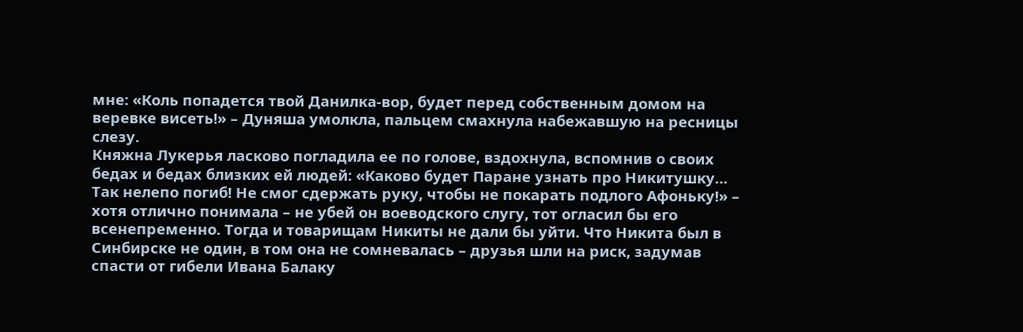мне: «Коль попадется твой Данилка-вор, будет перед собственным домом на веревке висеть!» – Дуняша умолкла, пальцем смахнула набежавшую на ресницы слезу.
Княжна Лукерья ласково погладила ее по голове, вздохнула, вспомнив о своих бедах и бедах близких ей людей: «Каково будет Паране узнать про Никитушку… Так нелепо погиб! Не смог сдержать руку, чтобы не покарать подлого Афоньку!» – хотя отлично понимала – не убей он воеводского слугу, тот огласил бы его всенепременно. Тогда и товарищам Никиты не дали бы уйти. Что Никита был в Синбирске не один, в том она не сомневалась – друзья шли на риск, задумав спасти от гибели Ивана Балаку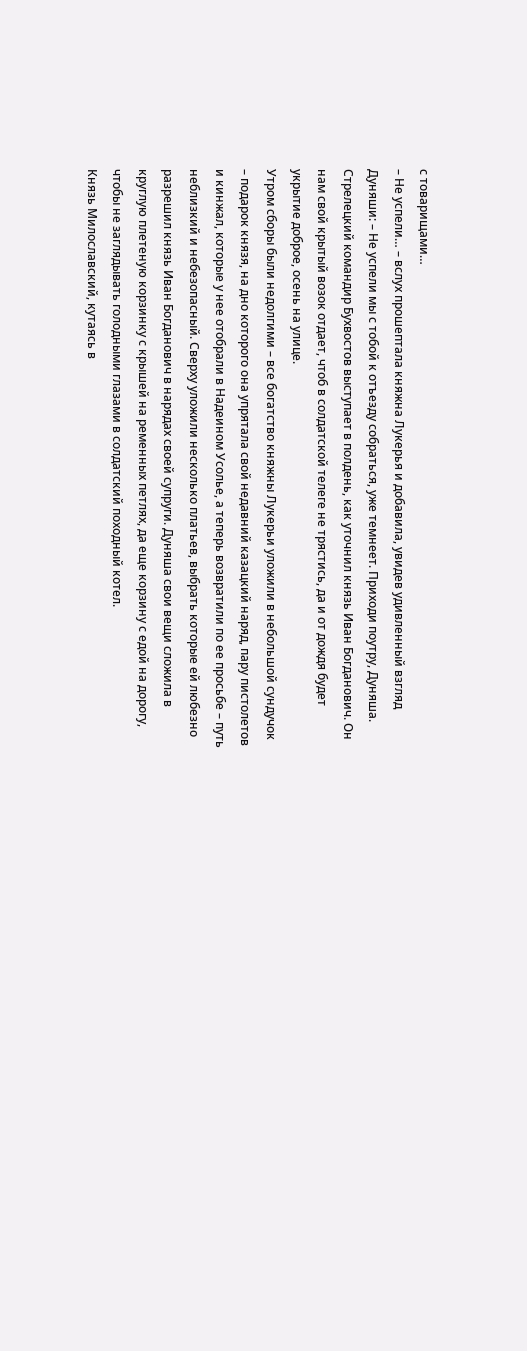с товарищами…
– Не успели… – вслух прошептала княжна Лукерья и добавила, увидев удивленный взгляд Дуняши: – Не успели мы с тобой к отъезду собраться, уже темнеет. Приходи поутру, Дуняша. Стрелецкий командир Бухвостов выступает в полдень, как уточнил князь Иван Богданович. Он нам свой крытый возок отдает, чтоб в солдатской телеге не трястись, да и от дождя будет укрытие доброе, осень на улице.
Утром сборы были недолгими – все богатство княжны Лукерьи уложили в небольшой сундучок – подарок князя, на дно которого она упрятала свой недавний казацкий наряд, пару пистолетов и кинжал, которые у нее отобрали в Надеином Усолье, а теперь возвратили по ее просьбе – путь неблизкий и небезопасный. Сверху уложили несколько платьев, выбрать которые ей любезно разрешил князь Иван Богданович в нарядах своей супруги. Дуняша свои вещи сложила в круглую плетеную корзинку с крышей на ременных петлях, да еще корзину с едой на дорогу, чтобы не заглядывать голодными глазами в солдатский походный котел.
Князь Милославский, кутаясь в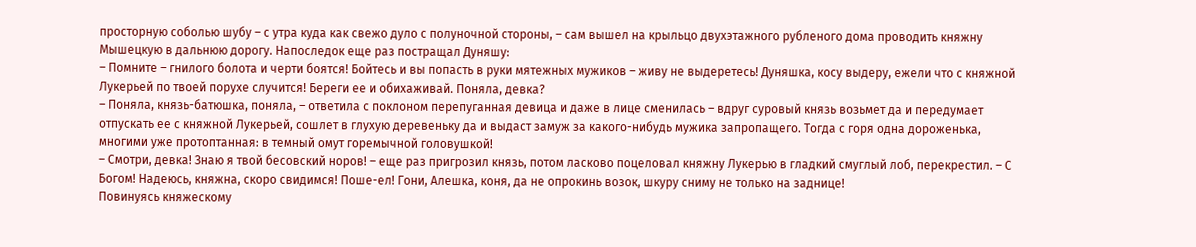просторную соболью шубу – с утра куда как свежо дуло с полуночной стороны, – сам вышел на крыльцо двухэтажного рубленого дома проводить княжну Мышецкую в дальнюю дорогу. Напоследок еще раз постращал Дуняшу:
– Помните – гнилого болота и черти боятся! Бойтесь и вы попасть в руки мятежных мужиков – живу не выдеретесь! Дуняшка, косу выдеру, ежели что с княжной Лукерьей по твоей порухе случится! Береги ее и обихаживай. Поняла, девка?
– Поняла, князь-батюшка, поняла, – ответила с поклоном перепуганная девица и даже в лице сменилась – вдруг суровый князь возьмет да и передумает отпускать ее с княжной Лукерьей, сошлет в глухую деревеньку да и выдаст замуж за какого-нибудь мужика запропащего. Тогда с горя одна дороженька, многими уже протоптанная: в темный омут горемычной головушкой!
– Смотри, девка! Знаю я твой бесовский норов! – еще раз пригрозил князь, потом ласково поцеловал княжну Лукерью в гладкий смуглый лоб, перекрестил. – С Богом! Надеюсь, княжна, скоро свидимся! Поше-ел! Гони, Алешка, коня, да не опрокинь возок, шкуру сниму не только на заднице!
Повинуясь княжескому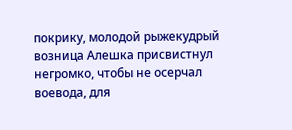покрику, молодой рыжекудрый возница Алешка присвистнул негромко, чтобы не осерчал воевода, для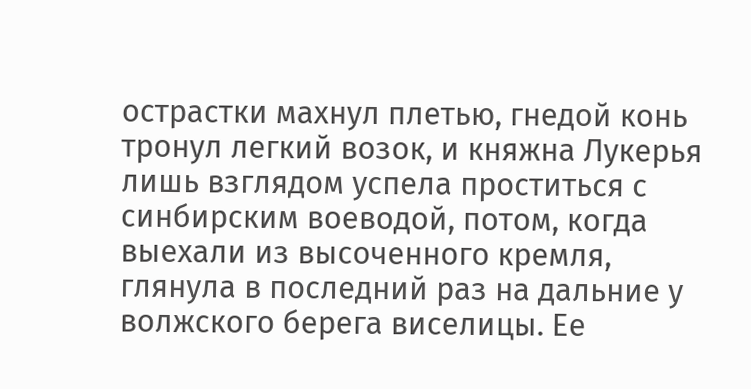острастки махнул плетью, гнедой конь тронул легкий возок, и княжна Лукерья лишь взглядом успела проститься с синбирским воеводой, потом, когда выехали из высоченного кремля, глянула в последний раз на дальние у волжского берега виселицы. Ее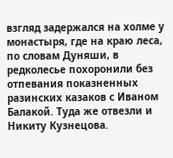взгляд задержался на холме у монастыря, где на краю леса, по словам Дуняши, в редколесье похоронили без отпевания показненных разинских казаков с Иваном Балакой. Туда же отвезли и Никиту Кузнецова.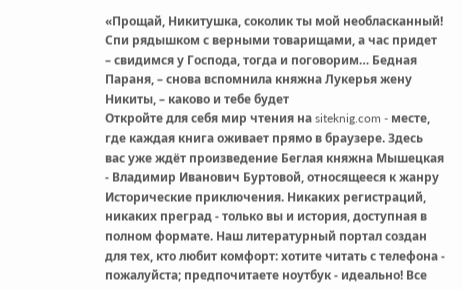«Прощай, Никитушка, соколик ты мой необласканный! Спи рядышком с верными товарищами, а час придет – свидимся у Господа, тогда и поговорим… Бедная Параня, – снова вспомнила княжна Лукерья жену Никиты, – каково и тебе будет
Откройте для себя мир чтения на siteknig.com - месте, где каждая книга оживает прямо в браузере. Здесь вас уже ждёт произведение Беглая княжна Мышецкая - Владимир Иванович Буртовой, относящееся к жанру Исторические приключения. Никаких регистраций, никаких преград - только вы и история, доступная в полном формате. Наш литературный портал создан для тех, кто любит комфорт: хотите читать с телефона - пожалуйста; предпочитаете ноутбук - идеально! Все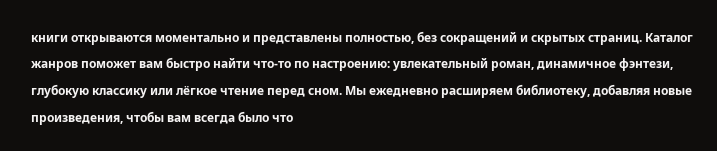книги открываются моментально и представлены полностью, без сокращений и скрытых страниц. Каталог жанров поможет вам быстро найти что-то по настроению: увлекательный роман, динамичное фэнтези, глубокую классику или лёгкое чтение перед сном. Мы ежедневно расширяем библиотеку, добавляя новые произведения, чтобы вам всегда было что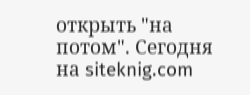открыть "на потом". Сегодня на siteknig.com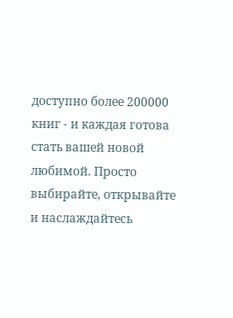доступно более 200000 книг - и каждая готова стать вашей новой любимой. Просто выбирайте, открывайте и наслаждайтесь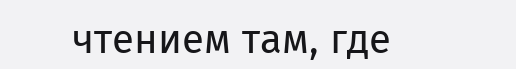чтением там, где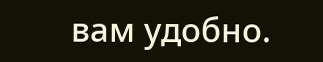вам удобно.